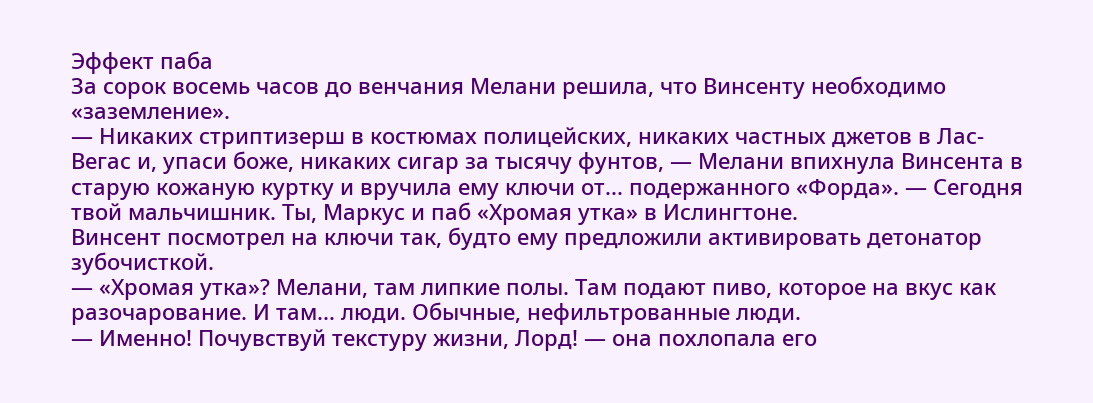Эффект паба
За сорок восемь часов до венчания Мелани решила, что Винсенту необходимо «заземление».
— Никаких стриптизерш в костюмах полицейских, никаких частных джетов в Лас-Вегас и, упаси боже, никаких сигар за тысячу фунтов, — Мелани впихнула Винсента в старую кожаную куртку и вручила ему ключи от... подержанного «Форда». — Сегодня твой мальчишник. Ты, Маркус и паб «Хромая утка» в Ислингтоне.
Винсент посмотрел на ключи так, будто ему предложили активировать детонатор зубочисткой.
— «Хромая утка»? Мелани, там липкие полы. Там подают пиво, которое на вкус как разочарование. И там... люди. Обычные, нефильтрованные люди.
— Именно! Почувствуй текстуру жизни, Лорд! — она похлопала его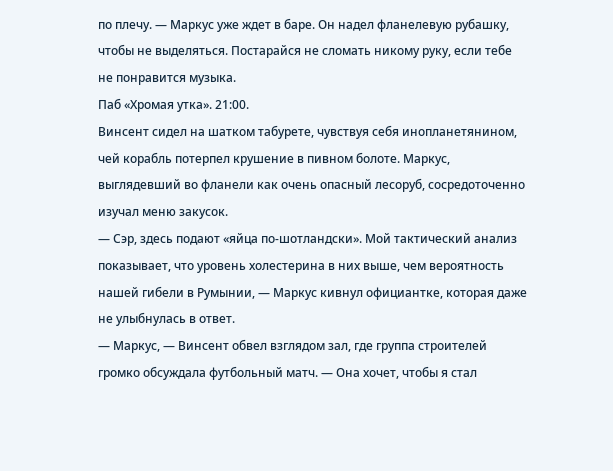по плечу. — Маркус уже ждет в баре. Он надел фланелевую рубашку, чтобы не выделяться. Постарайся не сломать никому руку, если тебе не понравится музыка.
Паб «Хромая утка». 21:00.
Винсент сидел на шатком табурете, чувствуя себя инопланетянином, чей корабль потерпел крушение в пивном болоте. Маркус, выглядевший во фланели как очень опасный лесоруб, сосредоточенно изучал меню закусок.
— Сэр, здесь подают «яйца по-шотландски». Мой тактический анализ показывает, что уровень холестерина в них выше, чем вероятность нашей гибели в Румынии, — Маркус кивнул официантке, которая даже не улыбнулась в ответ.
— Маркус, — Винсент обвел взглядом зал, где группа строителей громко обсуждала футбольный матч. — Она хочет, чтобы я стал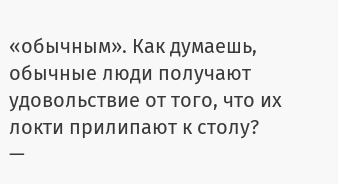«обычным». Как думаешь, обычные люди получают удовольствие от того, что их локти прилипают к столу?
—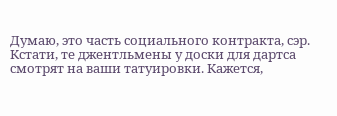Думаю, это часть социального контракта, сэр. Кстати, те джентльмены у доски для дартса смотрят на ваши татуировки. Кажется,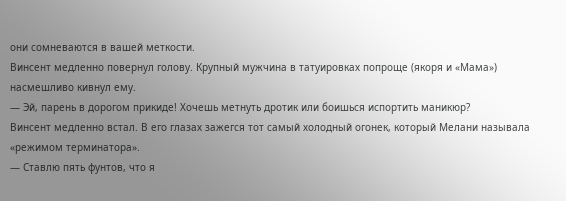они сомневаются в вашей меткости.
Винсент медленно повернул голову. Крупный мужчина в татуировках попроще (якоря и «Мама») насмешливо кивнул ему.
— Эй, парень в дорогом прикиде! Хочешь метнуть дротик или боишься испортить маникюр?
Винсент медленно встал. В его глазах зажегся тот самый холодный огонек, который Мелани называла «режимом терминатора».
— Ставлю пять фунтов, что я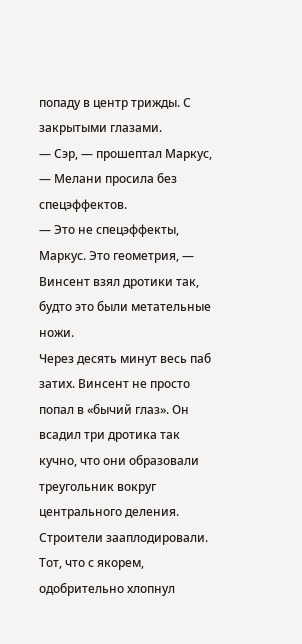попаду в центр трижды. С закрытыми глазами.
— Сэр, — прошептал Маркус, — Мелани просила без спецэффектов.
— Это не спецэффекты, Маркус. Это геометрия, — Винсент взял дротики так, будто это были метательные ножи.
Через десять минут весь паб затих. Винсент не просто попал в «бычий глаз». Он всадил три дротика так кучно, что они образовали треугольник вокруг центрального деления. Строители зааплодировали. Тот, что с якорем, одобрительно хлопнул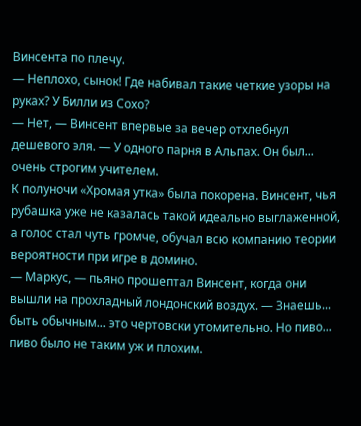Винсента по плечу.
— Неплохо, сынок! Где набивал такие четкие узоры на руках? У Билли из Сохо?
— Нет, — Винсент впервые за вечер отхлебнул дешевого эля. — У одного парня в Альпах. Он был... очень строгим учителем.
К полуночи «Хромая утка» была покорена. Винсент, чья рубашка уже не казалась такой идеально выглаженной, а голос стал чуть громче, обучал всю компанию теории вероятности при игре в домино.
— Маркус, — пьяно прошептал Винсент, когда они вышли на прохладный лондонский воздух. — Знаешь... быть обычным... это чертовски утомительно. Но пиво... пиво было не таким уж и плохим.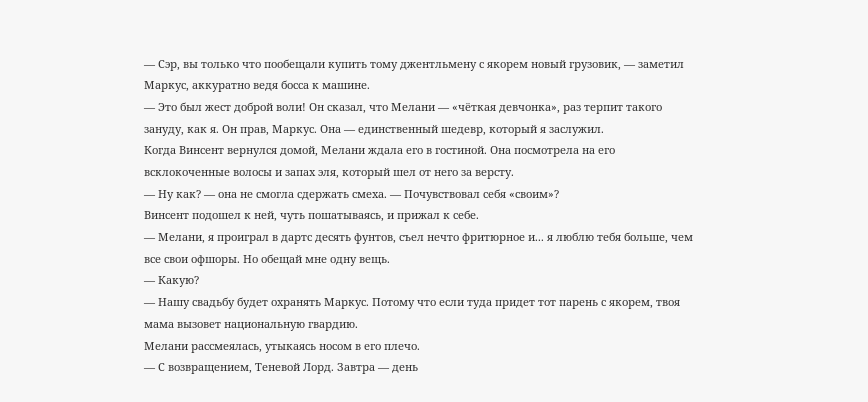— Сэр, вы только что пообещали купить тому джентльмену с якорем новый грузовик, — заметил Маркус, аккуратно ведя босса к машине.
— Это был жест доброй воли! Он сказал, что Мелани — «чёткая девчонка», раз терпит такого зануду, как я. Он прав, Маркус. Она — единственный шедевр, который я заслужил.
Когда Винсент вернулся домой, Мелани ждала его в гостиной. Она посмотрела на его всклокоченные волосы и запах эля, который шел от него за версту.
— Ну как? — она не смогла сдержать смеха. — Почувствовал себя «своим»?
Винсент подошел к ней, чуть пошатываясь, и прижал к себе.
— Мелани, я проиграл в дартс десять фунтов, съел нечто фритюрное и... я люблю тебя больше, чем все свои офшоры. Но обещай мне одну вещь.
— Какую?
— Нашу свадьбу будет охранять Маркус. Потому что если туда придет тот парень с якорем, твоя мама вызовет национальную гвардию.
Мелани рассмеялась, утыкаясь носом в его плечо.
— С возвращением, Теневой Лорд. Завтра — день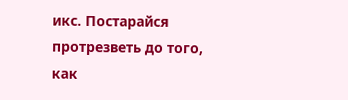икс. Постарайся протрезветь до того, как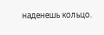наденешь кольцо.